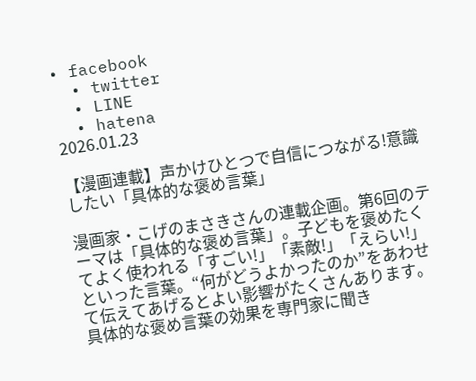• facebook
  • twitter
  • LINE
  • hatena
2026.01.23

【漫画連載】声かけひとつで自信につながる!意識したい「具体的な褒め言葉」

漫画家・こげのまさきさんの連載企画。第6回のテーマは「具体的な褒め言葉」。子どもを褒めたくてよく使われる「すごい!」「素敵!」「えらい!」といった言葉。“何がどうよかったのか”をあわせて伝えてあげるとよい影響がたくさんあります。具体的な褒め言葉の効果を専門家に聞き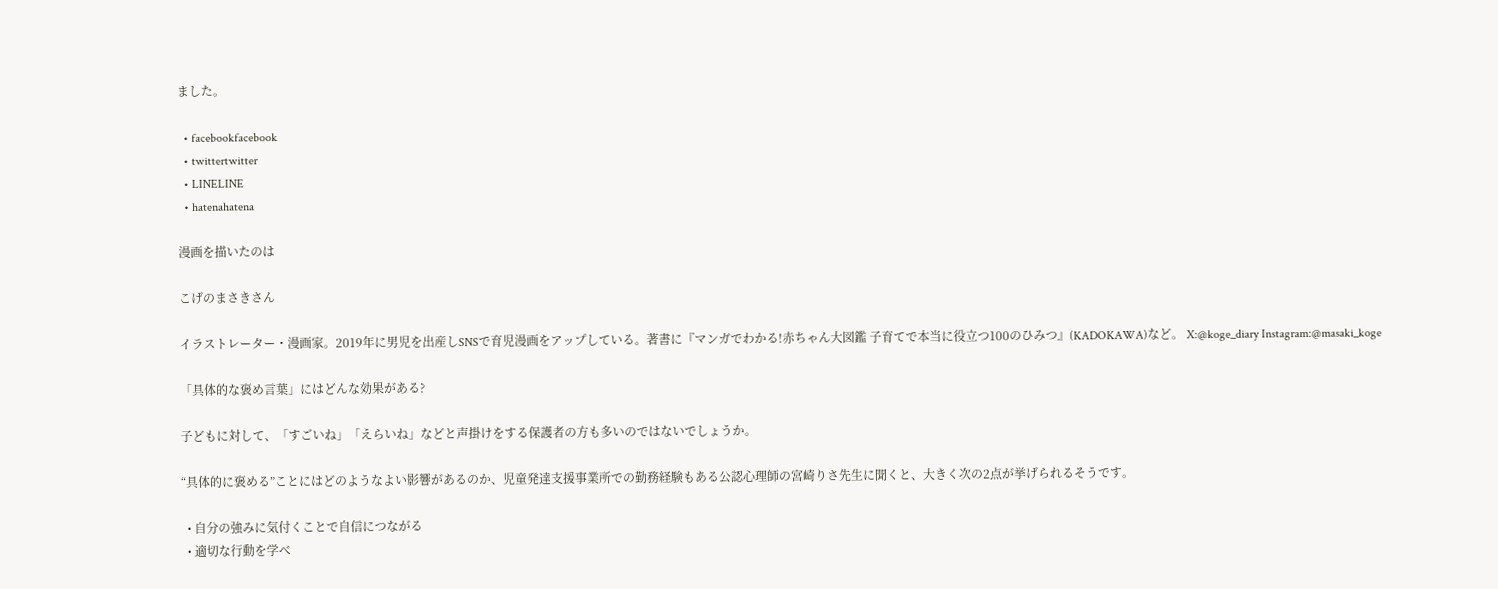ました。

  • facebookfacebook
  • twittertwitter
  • LINELINE
  • hatenahatena

漫画を描いたのは

こげのまさきさん

イラストレーター・漫画家。2019年に男児を出産しSNSで育児漫画をアップしている。著書に『マンガでわかる!赤ちゃん大図鑑 子育てで本当に役立つ100のひみつ』(KADOKAWA)など。 X:@koge_diary Instagram:@masaki_koge

「具体的な褒め言葉」にはどんな効果がある?

子どもに対して、「すごいね」「えらいね」などと声掛けをする保護者の方も多いのではないでしょうか。

“具体的に褒める”ことにはどのようなよい影響があるのか、児童発達支援事業所での勤務経験もある公認心理師の宮崎りさ先生に聞くと、大きく次の2点が挙げられるそうです。

  • 自分の強みに気付くことで自信につながる
  • 適切な行動を学べ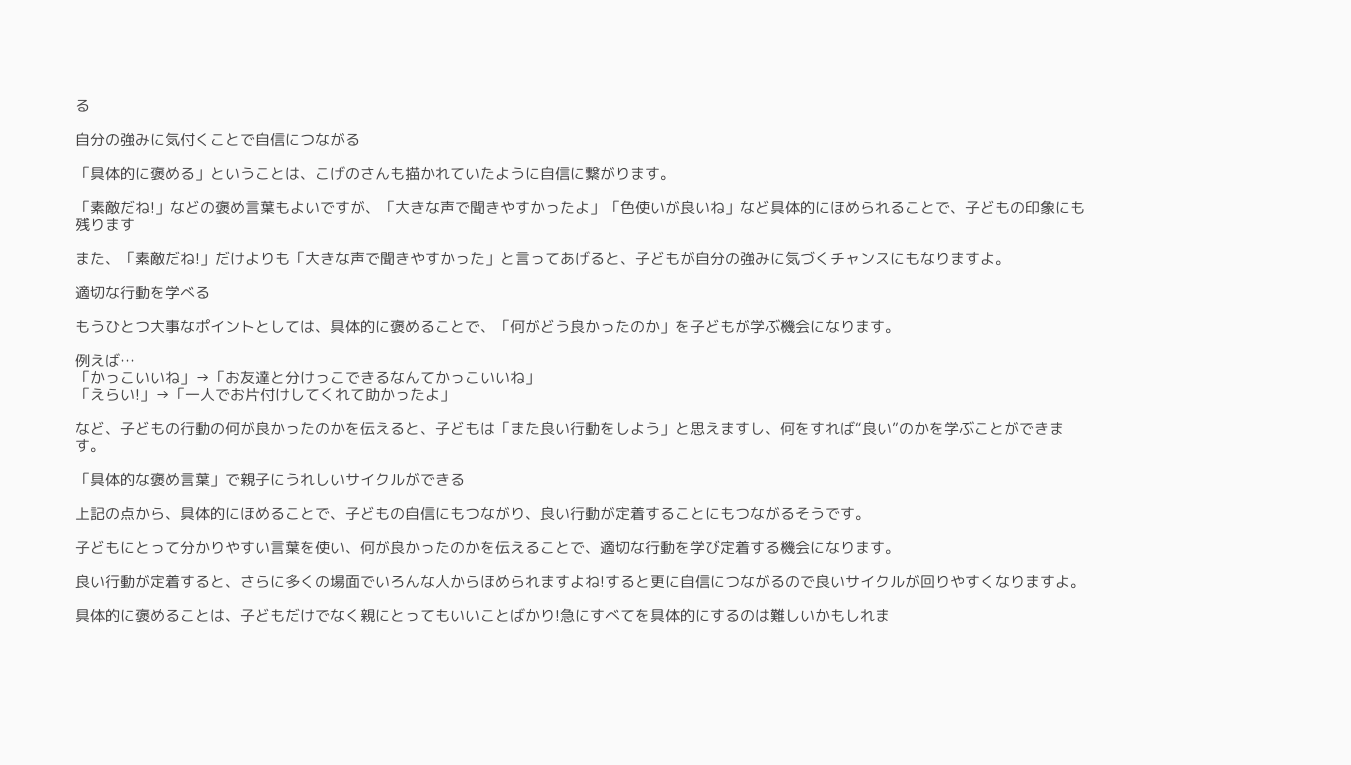る

自分の強みに気付くことで自信につながる

「具体的に褒める」ということは、こげのさんも描かれていたように自信に繋がります。

「素敵だね!」などの褒め言葉もよいですが、「大きな声で聞きやすかったよ」「色使いが良いね」など具体的にほめられることで、子どもの印象にも残ります

また、「素敵だね!」だけよりも「大きな声で聞きやすかった」と言ってあげると、子どもが自分の強みに気づくチャンスにもなりますよ。

適切な行動を学べる

もうひとつ大事なポイントとしては、具体的に褒めることで、「何がどう良かったのか」を子どもが学ぶ機会になります。

例えば…
「かっこいいね」→「お友達と分けっこできるなんてかっこいいね」
「えらい!」→「一人でお片付けしてくれて助かったよ」

など、子どもの行動の何が良かったのかを伝えると、子どもは「また良い行動をしよう」と思えますし、何をすれば“良い”のかを学ぶことができます。

「具体的な褒め言葉」で親子にうれしいサイクルができる

上記の点から、具体的にほめることで、子どもの自信にもつながり、良い行動が定着することにもつながるそうです。

子どもにとって分かりやすい言葉を使い、何が良かったのかを伝えることで、適切な行動を学び定着する機会になります。

良い行動が定着すると、さらに多くの場面でいろんな人からほめられますよね!すると更に自信につながるので良いサイクルが回りやすくなりますよ。

具体的に褒めることは、子どもだけでなく親にとってもいいことばかり!急にすべてを具体的にするのは難しいかもしれま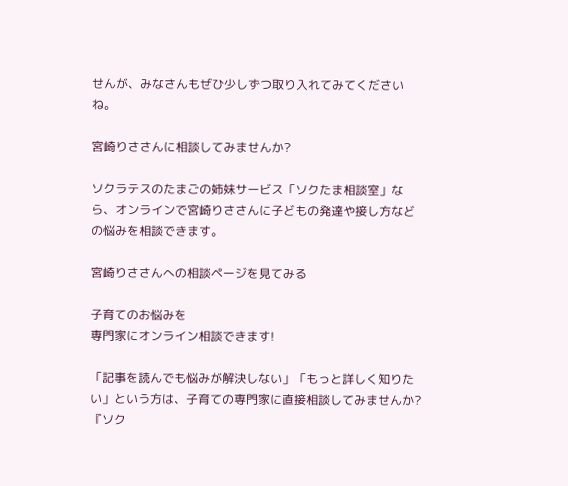せんが、みなさんもぜひ少しずつ取り入れてみてくださいね。

宮崎りささんに相談してみませんか?

ソクラテスのたまごの姉妹サービス「ソクたま相談室」なら、オンラインで宮崎りささんに子どもの発達や接し方などの悩みを相談できます。

宮崎りささんへの相談ページを見てみる

子育てのお悩みを
専門家にオンライン相談できます!

「記事を読んでも悩みが解決しない」「もっと詳しく知りたい」という方は、子育ての専門家に直接相談してみませんか?『ソク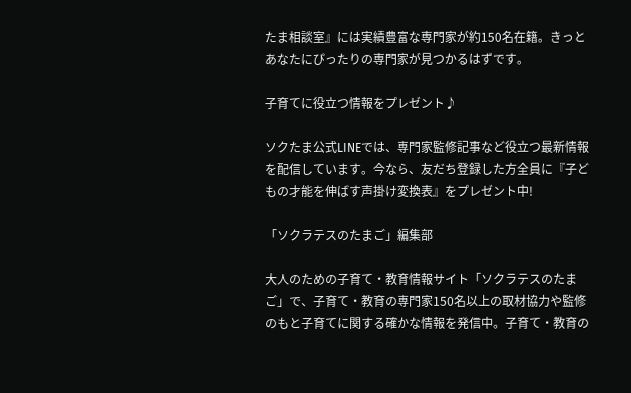たま相談室』には実績豊富な専門家が約150名在籍。きっとあなたにぴったりの専門家が見つかるはずです。

子育てに役立つ情報をプレゼント♪

ソクたま公式LINEでは、専門家監修記事など役立つ最新情報を配信しています。今なら、友だち登録した方全員に『子どもの才能を伸ばす声掛け変換表』をプレゼント中!

「ソクラテスのたまご」編集部

大人のための子育て・教育情報サイト「ソクラテスのたまご」で、子育て・教育の専門家150名以上の取材協力や監修のもと子育てに関する確かな情報を発信中。子育て・教育の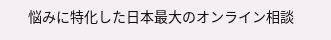悩みに特化した日本最大のオンライン相談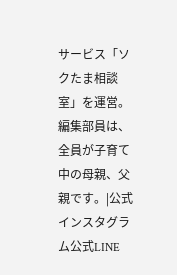サービス「ソクたま相談室」を運営。編集部員は、全員が子育て中の母親、父親です。|公式インスタグラム公式LINE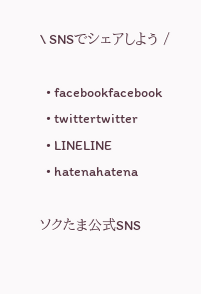\ SNSでシェアしよう /

  • facebookfacebook
  • twittertwitter
  • LINELINE
  • hatenahatena

ソクたま公式SNS